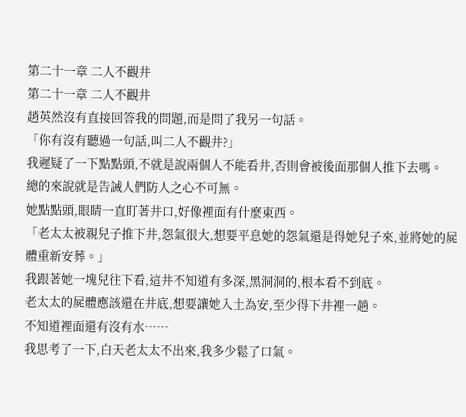第二十一章 二人不觀井
第二十一章 二人不觀井
趙英然沒有直接回答我的問題,而是問了我另一句話。
「你有沒有聽過一句話,叫二人不觀井?」
我遲疑了一下點點頭,不就是說兩個人不能看井,否則會被後面那個人推下去嗎。
總的來說就是告誡人們防人之心不可無。
她點點頭,眼睛一直盯著井口,好像裡面有什麼東西。
「老太太被親兒子推下井,怨氣很大,想要平息她的怨氣還是得她兒子來,並將她的屍體重新安葬。」
我跟著她一塊兒往下看,這井不知道有多深,黑洞洞的,根本看不到底。
老太太的屍體應該還在井底,想要讓她入土為安,至少得下井裡一趟。
不知道裡面還有沒有水……
我思考了一下,白天老太太不出來,我多少鬆了口氣。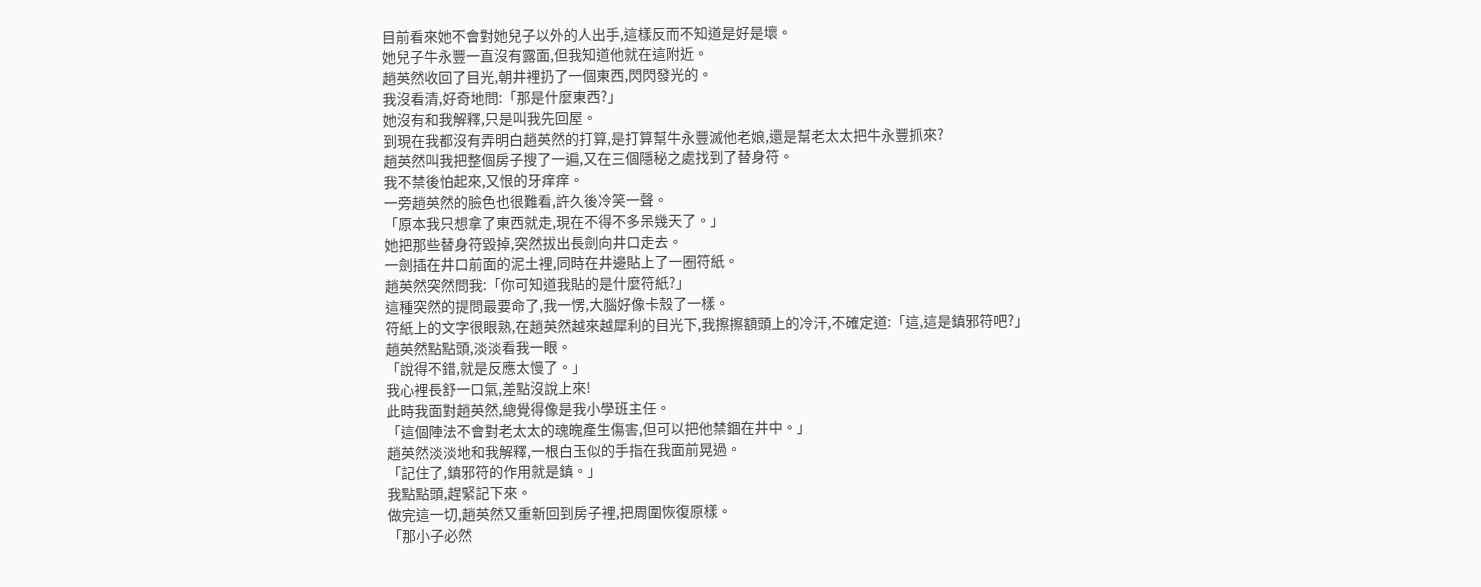目前看來她不會對她兒子以外的人出手,這樣反而不知道是好是壞。
她兒子牛永豐一直沒有露面,但我知道他就在這附近。
趙英然收回了目光,朝井裡扔了一個東西,閃閃發光的。
我沒看清,好奇地問:「那是什麼東西?」
她沒有和我解釋,只是叫我先回屋。
到現在我都沒有弄明白趙英然的打算,是打算幫牛永豐滅他老娘,還是幫老太太把牛永豐抓來?
趙英然叫我把整個房子搜了一遍,又在三個隱秘之處找到了替身符。
我不禁後怕起來,又恨的牙痒痒。
一旁趙英然的臉色也很難看,許久後冷笑一聲。
「原本我只想拿了東西就走,現在不得不多呆幾天了。」
她把那些替身符毀掉,突然拔出長劍向井口走去。
一劍插在井口前面的泥土裡,同時在井邊貼上了一圈符紙。
趙英然突然問我:「你可知道我貼的是什麼符紙?」
這種突然的提問最要命了,我一愣,大腦好像卡殼了一樣。
符紙上的文字很眼熟,在趙英然越來越犀利的目光下,我擦擦額頭上的冷汗,不確定道:「這,這是鎮邪符吧?」
趙英然點點頭,淡淡看我一眼。
「說得不錯,就是反應太慢了。」
我心裡長舒一口氣,差點沒說上來!
此時我面對趙英然,總覺得像是我小學班主任。
「這個陣法不會對老太太的魂魄產生傷害,但可以把他禁錮在井中。」
趙英然淡淡地和我解釋,一根白玉似的手指在我面前晃過。
「記住了,鎮邪符的作用就是鎮。」
我點點頭,趕緊記下來。
做完這一切,趙英然又重新回到房子裡,把周圍恢復原樣。
「那小子必然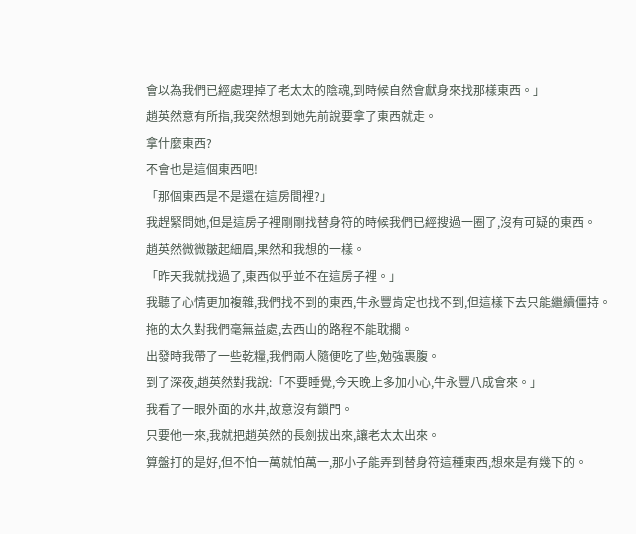會以為我們已經處理掉了老太太的陰魂,到時候自然會獻身來找那樣東西。」
趙英然意有所指,我突然想到她先前說要拿了東西就走。
拿什麼東西?
不會也是這個東西吧!
「那個東西是不是還在這房間裡?」
我趕緊問她,但是這房子裡剛剛找替身符的時候我們已經搜過一圈了,沒有可疑的東西。
趙英然微微皺起細眉,果然和我想的一樣。
「昨天我就找過了,東西似乎並不在這房子裡。」
我聽了心情更加複雜,我們找不到的東西,牛永豐肯定也找不到,但這樣下去只能繼續僵持。
拖的太久對我們毫無益處,去西山的路程不能耽擱。
出發時我帶了一些乾糧,我們兩人隨便吃了些,勉強裹腹。
到了深夜,趙英然對我說:「不要睡覺,今天晚上多加小心,牛永豐八成會來。」
我看了一眼外面的水井,故意沒有鎖門。
只要他一來,我就把趙英然的長劍拔出來,讓老太太出來。
算盤打的是好,但不怕一萬就怕萬一,那小子能弄到替身符這種東西,想來是有幾下的。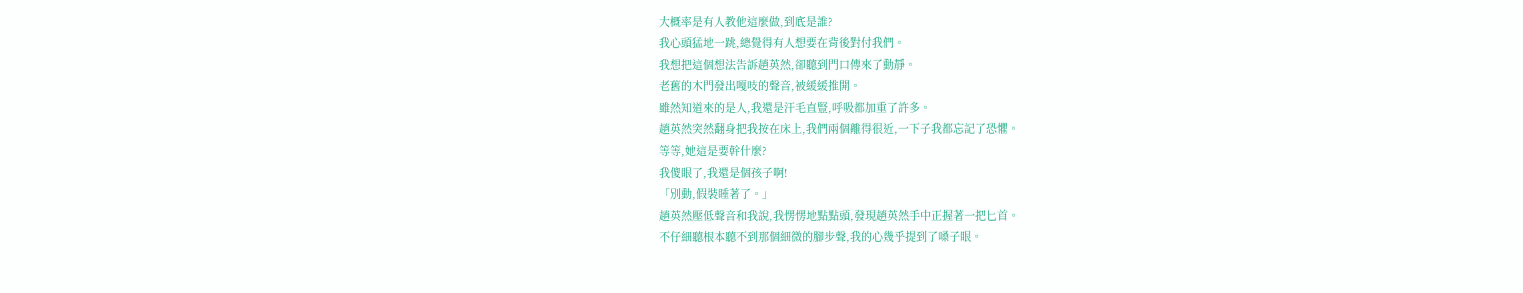大概率是有人教他這麼做,到底是誰?
我心頭猛地一跳,總覺得有人想要在背後對付我們。
我想把這個想法告訴趙英然,卻聽到門口傳來了動靜。
老舊的木門發出嘎吱的聲音,被緩緩推開。
雖然知道來的是人,我還是汗毛直豎,呼吸都加重了許多。
趙英然突然翻身把我按在床上,我們兩個離得很近,一下子我都忘記了恐懼。
等等,她這是要幹什麼?
我傻眼了,我還是個孩子啊!
「別動,假裝睡著了。」
趙英然壓低聲音和我說,我愣愣地點點頭,發現趙英然手中正握著一把匕首。
不仔細聽根本聽不到那個細微的腳步聲,我的心幾乎提到了嗓子眼。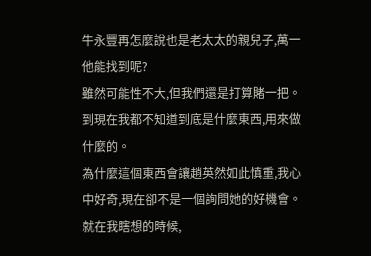牛永豐再怎麼說也是老太太的親兒子,萬一他能找到呢?
雖然可能性不大,但我們還是打算賭一把。
到現在我都不知道到底是什麼東西,用來做什麼的。
為什麼這個東西會讓趙英然如此慎重,我心中好奇,現在卻不是一個詢問她的好機會。
就在我瞎想的時候,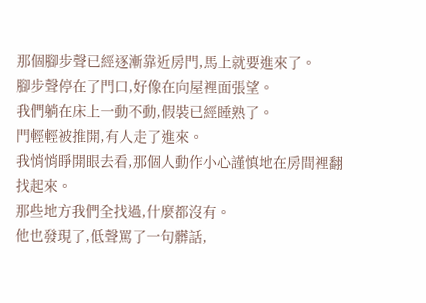那個腳步聲已經逐漸靠近房門,馬上就要進來了。
腳步聲停在了門口,好像在向屋裡面張望。
我們躺在床上一動不動,假裝已經睡熟了。
門輕輕被推開,有人走了進來。
我悄悄睜開眼去看,那個人動作小心謹慎地在房間裡翻找起來。
那些地方我們全找過,什麼都沒有。
他也發現了,低聲罵了一句髒話,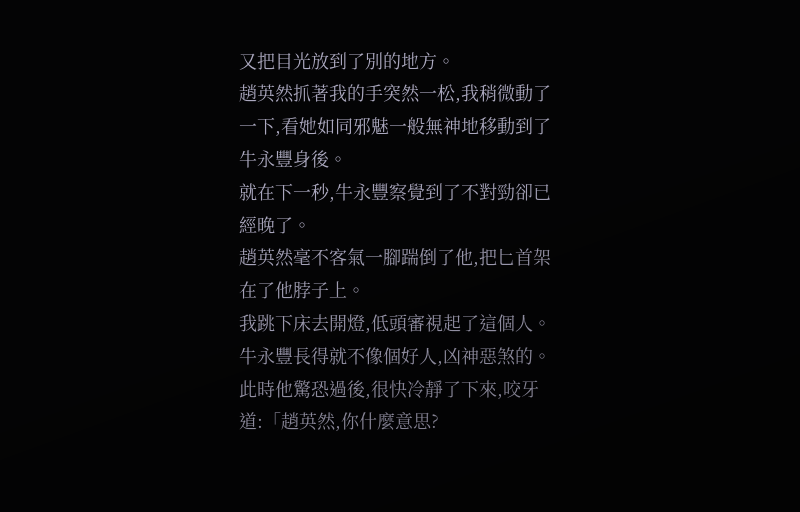又把目光放到了別的地方。
趙英然抓著我的手突然一松,我稍微動了一下,看她如同邪魅一般無神地移動到了牛永豐身後。
就在下一秒,牛永豐察覺到了不對勁卻已經晚了。
趙英然毫不客氣一腳踹倒了他,把匕首架在了他脖子上。
我跳下床去開燈,低頭審視起了這個人。
牛永豐長得就不像個好人,凶神惡煞的。
此時他驚恐過後,很快冷靜了下來,咬牙道:「趙英然,你什麼意思?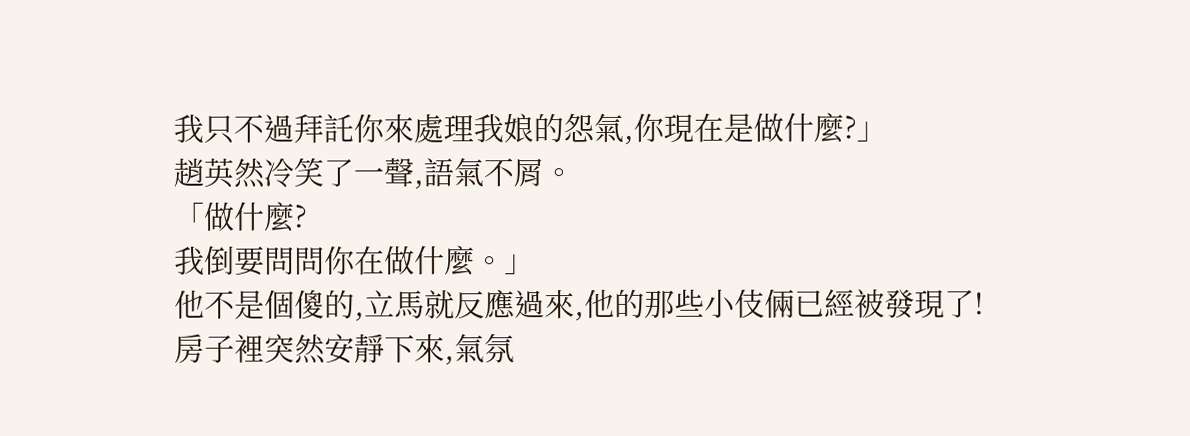我只不過拜託你來處理我娘的怨氣,你現在是做什麼?」
趙英然冷笑了一聲,語氣不屑。
「做什麼?
我倒要問問你在做什麼。」
他不是個傻的,立馬就反應過來,他的那些小伎倆已經被發現了!
房子裡突然安靜下來,氣氛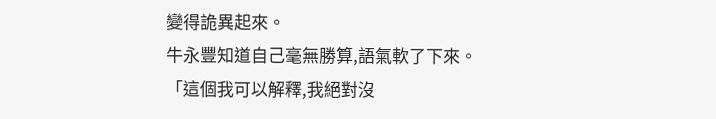變得詭異起來。
牛永豐知道自己毫無勝算,語氣軟了下來。
「這個我可以解釋,我絕對沒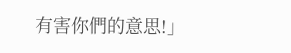有害你們的意思!」